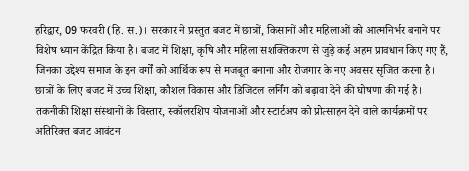हरिद्वार, 09 फरवरी (हि. स.)। सरकार ने प्रस्तुत बजट में छात्रों, किसानों और महिलाओं को आत्मनिर्भर बनाने पर विशेष ध्यान केंद्रित किया है। बजट में शिक्षा, कृषि और महिला सशक्तिकरण से जुड़े कई अहम प्रावधान किए गए हैं, जिनका उद्देश्य समाज के इन वर्गों को आर्थिक रूप से मजबूत बनाना और रोजगार के नए अवसर सृजित करना है।
छात्रों के लिए बजट में उच्च शिक्षा, कौशल विकास और डिजिटल लर्निंग को बढ़ावा देने की घोषणा की गई है। तकनीकी शिक्षा संस्थानों के विस्तार, स्कॉलरशिप योजनाओं और स्टार्टअप को प्रोत्साहन देने वाले कार्यक्रमों पर अतिरिक्त बजट आवंटन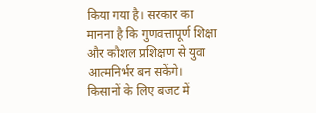किया गया है। सरकार का मानना है कि गुणवत्तापूर्ण शिक्षा और कौशल प्रशिक्षण से युवा आत्मनिर्भर बन सकेंगे।
किसानों के लिए बजट में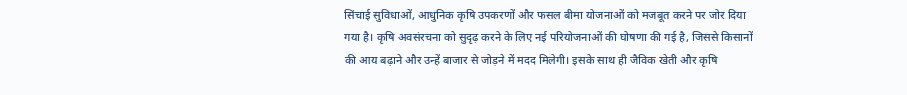सिंचाई सुविधाओं, आधुनिक कृषि उपकरणों और फसल बीमा योजनाओं को मजबूत करने पर जोर दिया गया है। कृषि अवसंरचना को सुदृढ़ करने के लिए नई परियोजनाओं की घोषणा की गई है, जिससे किसानों की आय बढ़ाने और उन्हें बाजार से जोड़ने में मदद मिलेगी। इसके साथ ही जैविक खेती और कृषि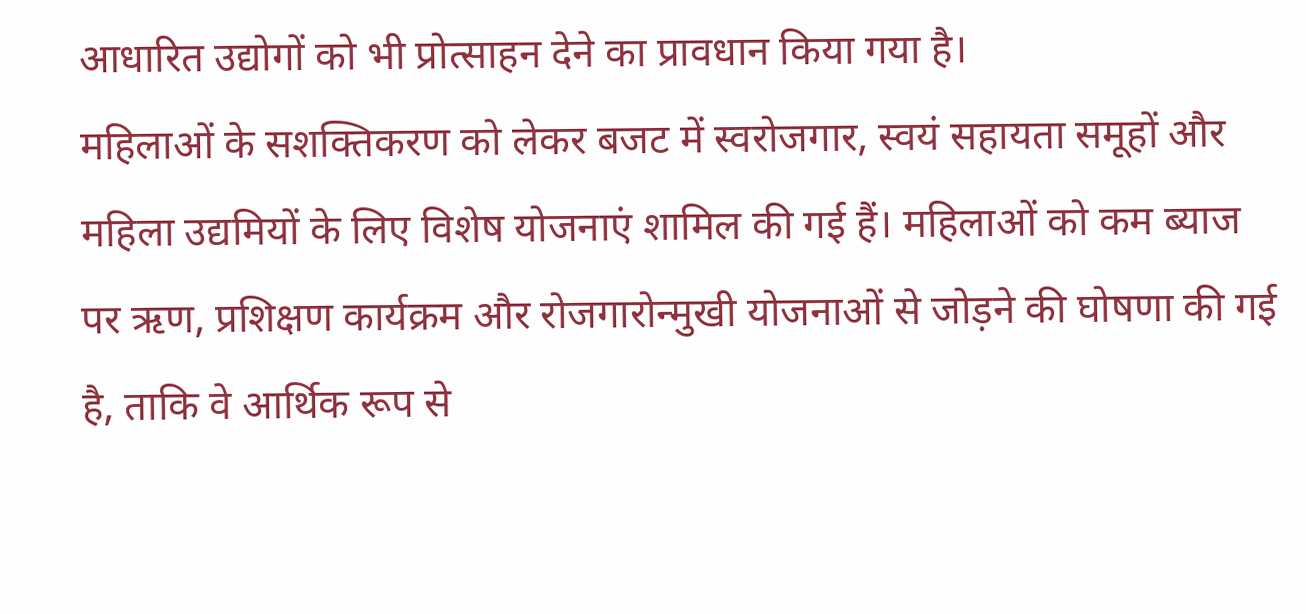आधारित उद्योगों को भी प्रोत्साहन देने का प्रावधान किया गया है।
महिलाओं के सशक्तिकरण को लेकर बजट में स्वरोजगार, स्वयं सहायता समूहों और महिला उद्यमियों के लिए विशेष योजनाएं शामिल की गई हैं। महिलाओं को कम ब्याज पर ऋण, प्रशिक्षण कार्यक्रम और रोजगारोन्मुखी योजनाओं से जोड़ने की घोषणा की गई है, ताकि वे आर्थिक रूप से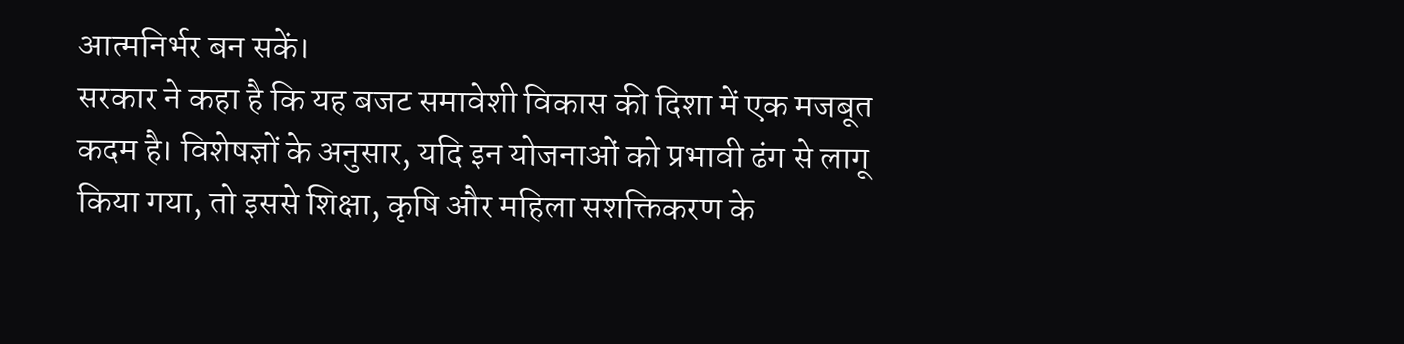आत्मनिर्भर बन सकें।
सरकार ने कहा है कि यह बजट समावेशी विकास की दिशा में एक मजबूत कदम है। विशेषज्ञों के अनुसार, यदि इन योजनाओं को प्रभावी ढंग से लागू किया गया, तो इससे शिक्षा, कृषि और महिला सशक्तिकरण के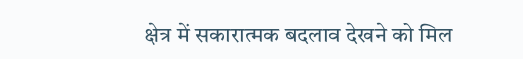क्षेत्र में सकारात्मक बदलाव देखने को मिल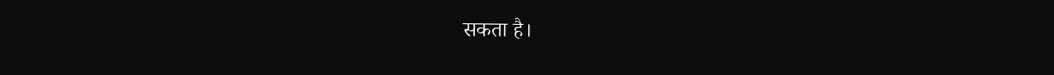सकता है।